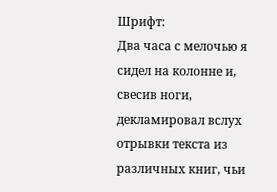Шрифт:
Два часа с мелочью я сидел на колонне и, свесив ноги, декламировал вслух отрывки текста из различных книг, чьи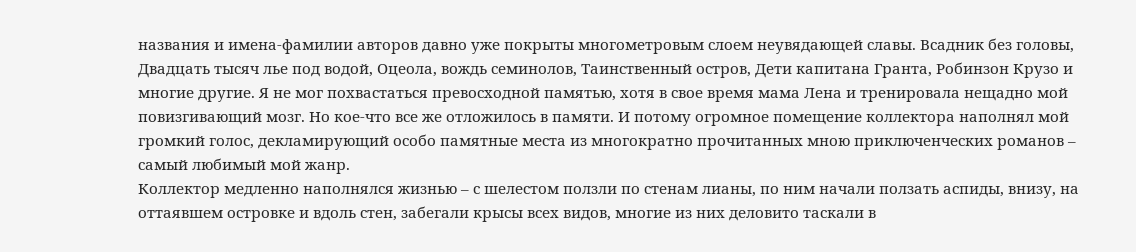названия и имена-фамилии авторов давно уже покрыты многометровым слоем неувядающей славы. Всадник без головы, Двадцать тысяч лье под водой, Оцеола, вождь семинолов, Таинственный остров, Дети капитана Гранта, Робинзон Крузо и многие другие. Я не мог похвастаться превосходной памятью, хотя в свое время мама Лена и тренировала нещадно мой повизгивающий мозг. Но кое-что все же отложилось в памяти. И потому огромное помещение коллектора наполнял мой громкий голос, декламирующий особо памятные места из многократно прочитанных мною приключенческих романов – самый любимый мой жанр.
Коллектор медленно наполнялся жизнью – с шелестом ползли по стенам лианы, по ним начали ползать аспиды, внизу, на оттаявшем островке и вдоль стен, забегали крысы всех видов, многие из них деловито таскали в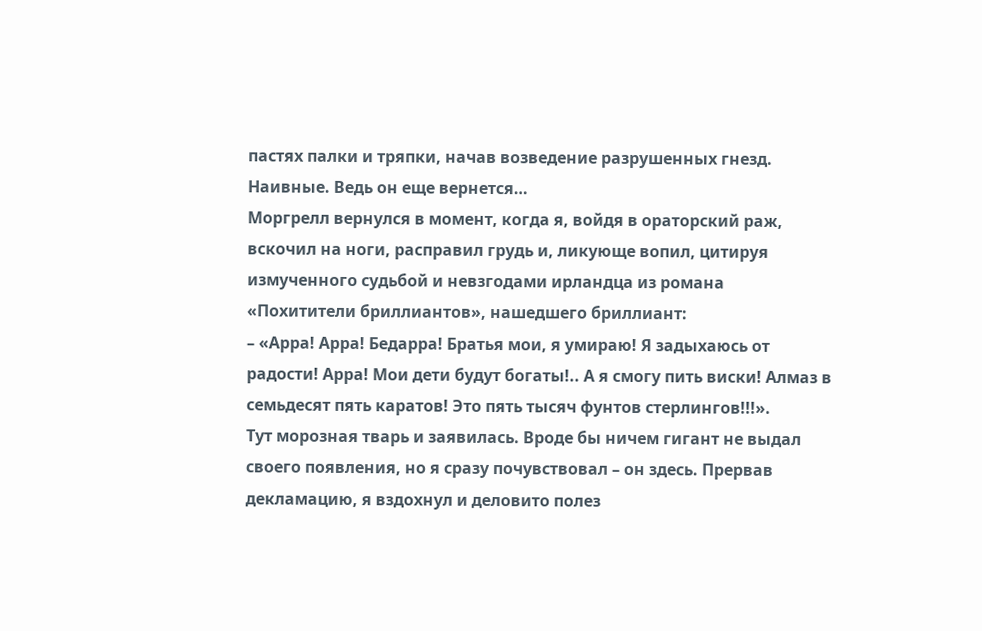пастях палки и тряпки, начав возведение разрушенных гнезд. Наивные. Ведь он еще вернется…
Моргрелл вернулся в момент, когда я, войдя в ораторский раж, вскочил на ноги, расправил грудь и, ликующе вопил, цитируя измученного судьбой и невзгодами ирландца из романа «Похитители бриллиантов», нашедшего бриллиант:
– «Арра! Арра! Бедарра! Братья мои, я умираю! Я задыхаюсь от радости! Арра! Мои дети будут богаты!.. А я смогу пить виски! Алмаз в семьдесят пять каратов! Это пять тысяч фунтов стерлингов!!!».
Тут морозная тварь и заявилась. Вроде бы ничем гигант не выдал своего появления, но я сразу почувствовал – он здесь. Прервав декламацию, я вздохнул и деловито полез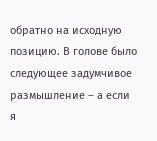обратно на исходную позицию. В голове было следующее задумчивое размышление – а если я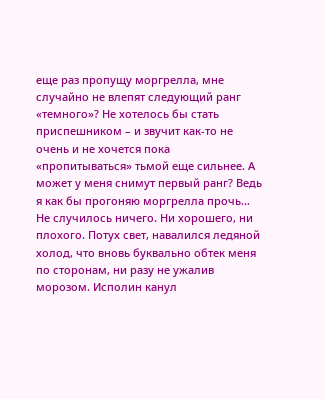еще раз пропущу моргрелла, мне случайно не влепят следующий ранг «темного»? Не хотелось бы стать приспешником – и звучит как-то не очень и не хочется пока «пропитываться» тьмой еще сильнее. А может у меня снимут первый ранг? Ведь я как бы прогоняю моргрелла прочь…
Не случилось ничего. Ни хорошего, ни плохого. Потух свет, навалился ледяной холод, что вновь буквально обтек меня по сторонам, ни разу не ужалив морозом. Исполин канул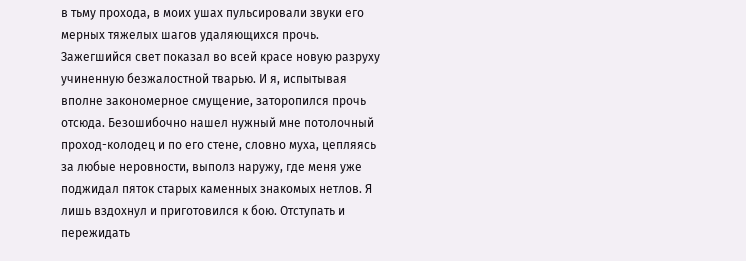в тьму прохода, в моих ушах пульсировали звуки его мерных тяжелых шагов удаляющихся прочь. Зажегшийся свет показал во всей красе новую разруху учиненную безжалостной тварью. И я, испытывая вполне закономерное смущение, заторопился прочь отсюда. Безошибочно нашел нужный мне потолочный проход-колодец и по его стене, словно муха, цепляясь за любые неровности, выполз наружу, где меня уже поджидал пяток старых каменных знакомых нетлов. Я лишь вздохнул и приготовился к бою. Отступать и пережидать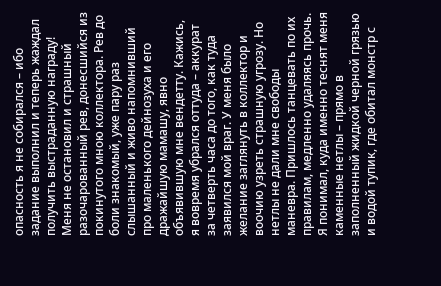опасность я не собирался – ибо задание выполнил и теперь жаждал получить выстраданную награду!
Меня не остановил и страшный разочарованный рев, донесшийся из покинутого мною коллектора. Рев до боли знакомый, уже пару раз слышанный и живо напомнивший про маленького дейнозуха и его дражайшую мамашу, явно объявившую мне вендетту. Кажись, я вовремя убрался оттуда – аккурат за четверть часа до того, как туда заявился мой враг. У меня было желание заглянуть в коллектор и воочию узреть страшную угрозу. Но нетлы не дали мне свободы маневра. Пришлось танцевать по их правилам, медленно удаляясь прочь.
Я понимал, куда именно теснят меня каменные нетлы – прямо в заполненный жидкой черной грязью и водой тупик, где обитал монстр с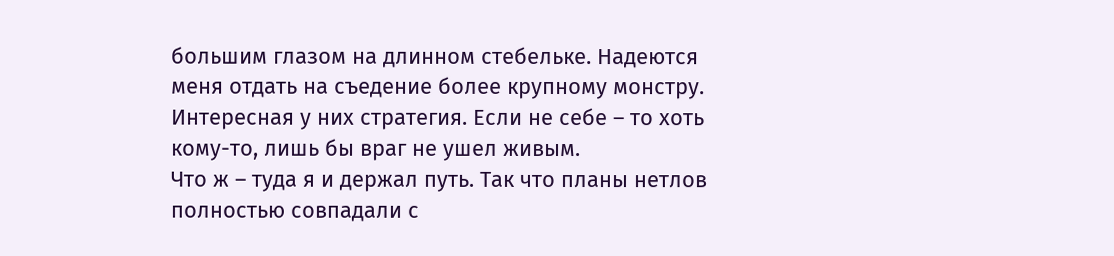большим глазом на длинном стебельке. Надеются меня отдать на съедение более крупному монстру. Интересная у них стратегия. Если не себе – то хоть кому-то, лишь бы враг не ушел живым.
Что ж – туда я и держал путь. Так что планы нетлов полностью совпадали с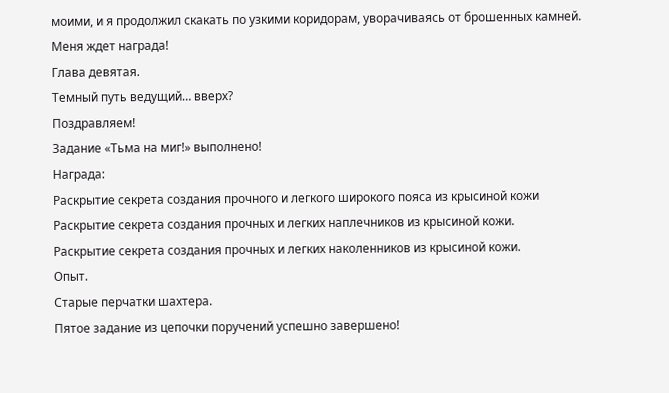моими, и я продолжил скакать по узкими коридорам, уворачиваясь от брошенных камней.
Меня ждет награда!
Глава девятая.
Темный путь ведущий… вверх?
Поздравляем!
Задание «Тьма на миг!» выполнено!
Награда:
Раскрытие секрета создания прочного и легкого широкого пояса из крысиной кожи
Раскрытие секрета создания прочных и легких наплечников из крысиной кожи.
Раскрытие секрета создания прочных и легких наколенников из крысиной кожи.
Опыт.
Старые перчатки шахтера.
Пятое задание из цепочки поручений успешно завершено!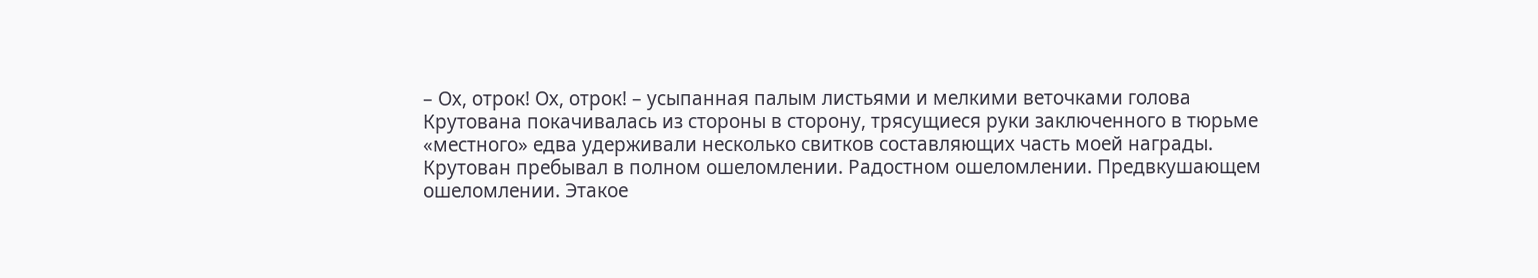– Ох, отрок! Ох, отрок! – усыпанная палым листьями и мелкими веточками голова Крутована покачивалась из стороны в сторону, трясущиеся руки заключенного в тюрьме «местного» едва удерживали несколько свитков составляющих часть моей награды.
Крутован пребывал в полном ошеломлении. Радостном ошеломлении. Предвкушающем ошеломлении. Этакое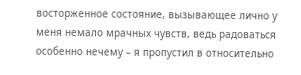восторженное состояние, вызывающее лично у меня немало мрачных чувств, ведь радоваться особенно нечему – я пропустил в относительно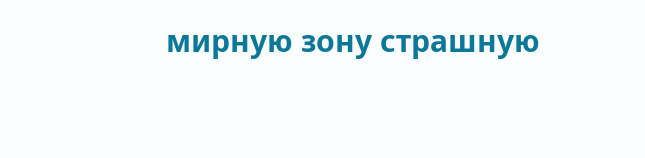мирную зону страшную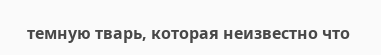темную тварь, которая неизвестно что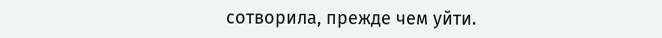сотворила, прежде чем уйти.